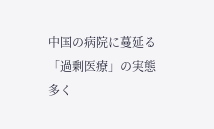中国の病院に蔓延る「過剰医療」の実態
多く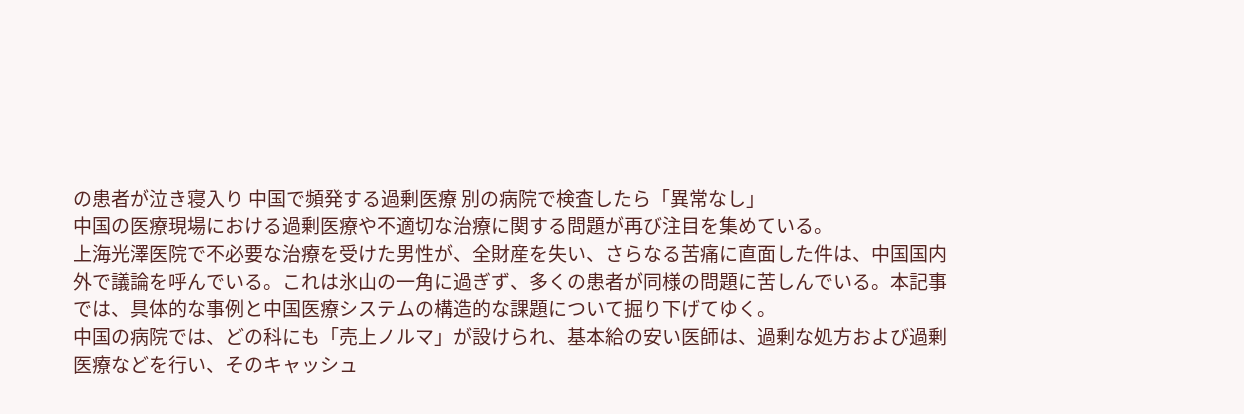の患者が泣き寝入り 中国で頻発する過剰医療 別の病院で検査したら「異常なし」
中国の医療現場における過剰医療や不適切な治療に関する問題が再び注目を集めている。
上海光澤医院で不必要な治療を受けた男性が、全財産を失い、さらなる苦痛に直面した件は、中国国内外で議論を呼んでいる。これは氷山の一角に過ぎず、多くの患者が同様の問題に苦しんでいる。本記事では、具体的な事例と中国医療システムの構造的な課題について掘り下げてゆく。
中国の病院では、どの科にも「売上ノルマ」が設けられ、基本給の安い医師は、過剰な処方および過剰医療などを行い、そのキャッシュ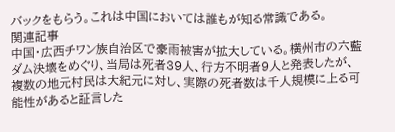バックをもらう。これは中国においては誰もが知る常識である。
関連記事
中国・広西チワン族自治区で豪雨被害が拡大している。横州市の六藍ダム決壊をめぐり、当局は死者39人、行方不明者9人と発表したが、複数の地元村民は大紀元に対し、実際の死者数は千人規模に上る可能性があると証言した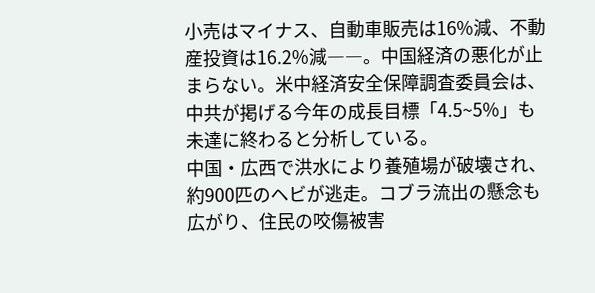小売はマイナス、自動車販売は16%減、不動産投資は16.2%減――。中国経済の悪化が止まらない。米中経済安全保障調査委員会は、中共が掲げる今年の成長目標「4.5~5%」も未達に終わると分析している。
中国・広西で洪水により養殖場が破壊され、約900匹のヘビが逃走。コブラ流出の懸念も広がり、住民の咬傷被害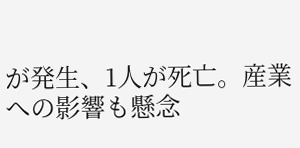が発生、1人が死亡。産業への影響も懸念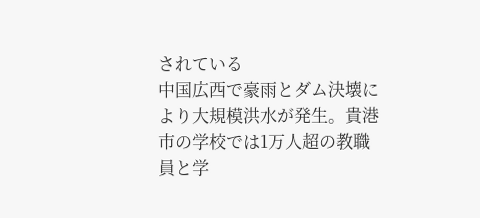されている
中国広西で豪雨とダム決壊により大規模洪水が発生。貴港市の学校では1万人超の教職員と学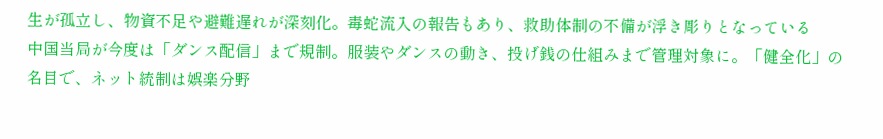生が孤立し、物資不足や避難遅れが深刻化。毒蛇流入の報告もあり、救助体制の不備が浮き彫りとなっている
中国当局が今度は「ダンス配信」まで規制。服装やダンスの動き、投げ銭の仕組みまで管理対象に。「健全化」の名目で、ネット統制は娯楽分野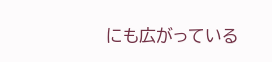にも広がっている